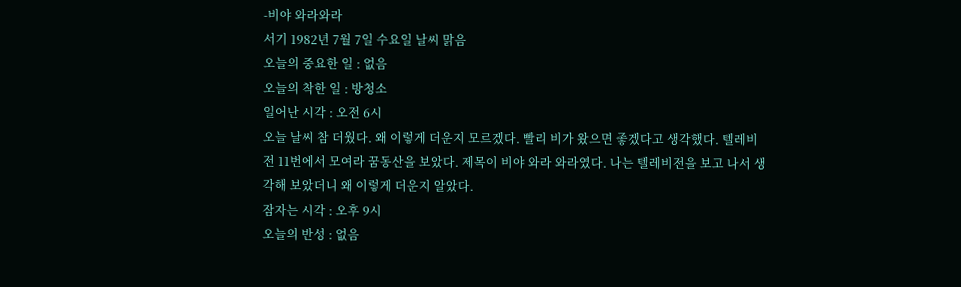-비야 와라와라
서기 1982년 7월 7일 수요일 날씨 맑음
오늘의 중요한 일 : 없음
오늘의 착한 일 : 방청소
일어난 시각 : 오전 6시
오늘 날씨 참 더웠다. 왜 이렇게 더운지 모르겠다. 빨리 비가 왔으면 좋겠다고 생각했다. 텔레비전 11번에서 모여라 꿈동산을 보았다. 제목이 비야 와라 와라였다. 나는 텔레비전을 보고 나서 생각해 보았더니 왜 이렇게 더운지 알았다.
잠자는 시각 : 오후 9시
오늘의 반성 : 없음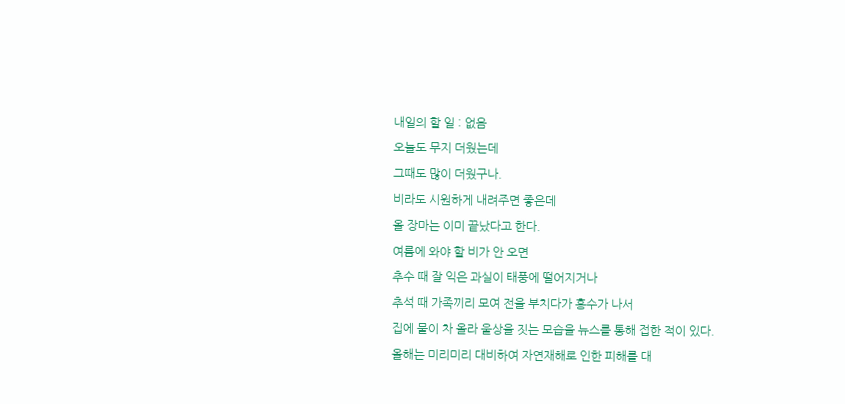내일의 할 일 : 없음
오늘도 무지 더웠는데
그때도 많이 더웠구나.
비라도 시원하게 내려주면 좋은데
올 장마는 이미 끝났다고 한다.
여름에 와야 할 비가 안 오면
추수 때 잘 익은 과실이 태풍에 떨어지거나
추석 때 가족끼리 모여 전을 부치다가 홍수가 나서
집에 물이 차 올라 울상을 짓는 모습을 뉴스를 통해 접한 적이 있다.
올해는 미리미리 대비하여 자연재해로 인한 피해를 대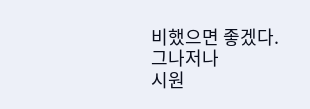비했으면 좋겠다.
그나저나
시원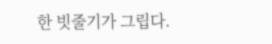한 빗줄기가 그립다.